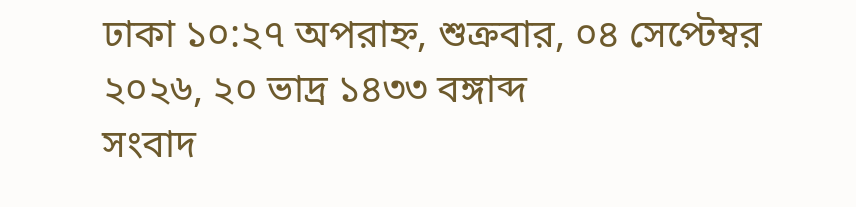ঢাকা ১০:২৭ অপরাহ্ন, শুক্রবার, ০৪ সেপ্টেম্বর ২০২৬, ২০ ভাদ্র ১৪৩৩ বঙ্গাব্দ
সংবাদ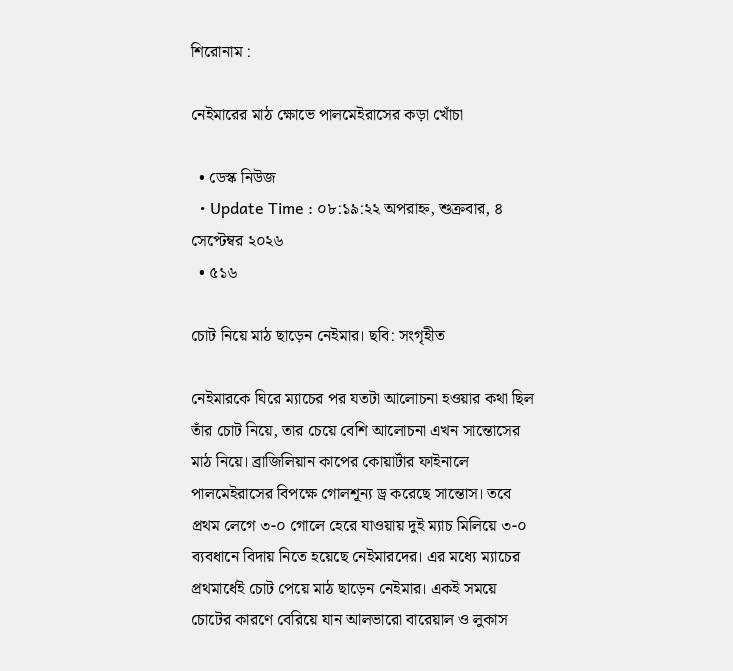শিরোনাম :

নেইমারের মাঠ ক্ষোভে পালমেইরাসের কড়া খোঁচা

  • ডেস্ক নিউজ
  • Update Time : ০৮:১৯:২২ অপরাহ্ন, শুক্রবার, ৪ সেপ্টেম্বর ২০২৬
  • ৫১৬

চোট নিয়ে মাঠ ছাড়েন নেইমার। ছবি: সংগৃহীত

নেইমারকে ঘিরে ম্যাচের পর যতটা আলোচনা হওয়ার কথা ছিল তাঁর চোট নিয়ে, তার চেয়ে বেশি আলোচনা এখন সান্তোসের মাঠ নিয়ে। ব্রাজিলিয়ান কাপের কোয়ার্টার ফাইনালে পালমেইরাসের বিপক্ষে গোলশূন্য ড্র করেছে সান্তোস। তবে প্রথম লেগে ৩-০ গোলে হেরে যাওয়ায় দুই ম্যাচ মিলিয়ে ৩-০ ব্যবধানে বিদায় নিতে হয়েছে নেইমারদের। এর মধ্যে ম্যাচের প্রথমার্ধেই চোট পেয়ে মাঠ ছাড়েন নেইমার। একই সময়ে চোটের কারণে বেরিয়ে যান আলভারো বারেয়াল ও লুকাস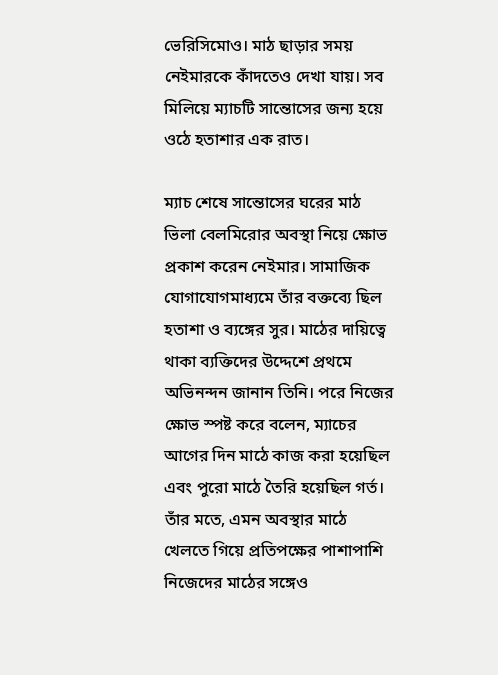ভেরিসিমোও। মাঠ ছাড়ার সময় নেইমারকে কাঁদতেও দেখা যায়। সব মিলিয়ে ম্যাচটি সান্তোসের জন্য হয়ে ওঠে হতাশার এক রাত।

ম্যাচ শেষে সান্তোসের ঘরের মাঠ ভিলা বেলমিরোর অবস্থা নিয়ে ক্ষোভ প্রকাশ করেন নেইমার। সামাজিক যোগাযোগমাধ্যমে তাঁর বক্তব্যে ছিল হতাশা ও ব্যঙ্গের সুর। মাঠের দায়িত্বে থাকা ব্যক্তিদের উদ্দেশে প্রথমে অভিনন্দন জানান তিনি। পরে নিজের ক্ষোভ স্পষ্ট করে বলেন, ম্যাচের আগের দিন মাঠে কাজ করা হয়েছিল এবং পুরো মাঠে তৈরি হয়েছিল গর্ত। তাঁর মতে, এমন অবস্থার মাঠে খেলতে গিয়ে প্রতিপক্ষের পাশাপাশি নিজেদের মাঠের সঙ্গেও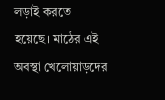লড়াই করতে হয়েছে। মাঠের এই অবস্থা খেলোয়াড়দের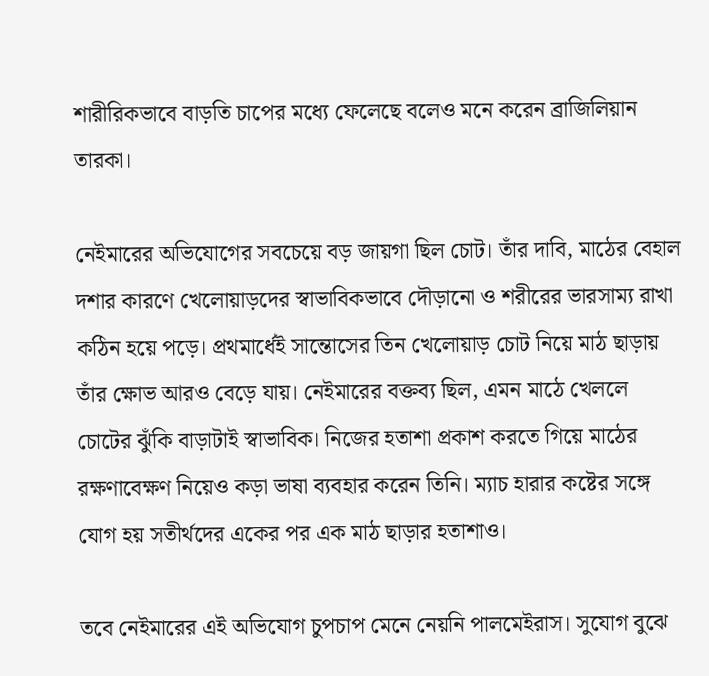শারীরিকভাবে বাড়তি চাপের মধ্যে ফেলেছে বলেও মনে করেন ব্রাজিলিয়ান তারকা।

নেইমারের অভিযোগের সবচেয়ে বড় জায়গা ছিল চোট। তাঁর দাবি, মাঠের বেহাল দশার কারণে খেলোয়াড়দের স্বাভাবিকভাবে দৌড়ানো ও শরীরের ভারসাম্য রাখা কঠিন হয়ে পড়ে। প্রথমার্ধেই সান্তোসের তিন খেলোয়াড় চোট নিয়ে মাঠ ছাড়ায় তাঁর ক্ষোভ আরও বেড়ে যায়। নেইমারের বক্তব্য ছিল, এমন মাঠে খেললে চোটের ঝুঁকি বাড়াটাই স্বাভাবিক। নিজের হতাশা প্রকাশ করতে গিয়ে মাঠের রক্ষণাবেক্ষণ নিয়েও কড়া ভাষা ব্যবহার করেন তিনি। ম্যাচ হারার কষ্টের সঙ্গে যোগ হয় সতীর্থদের একের পর এক মাঠ ছাড়ার হতাশাও।

তবে নেইমারের এই অভিযোগ চুপচাপ মেনে নেয়নি পালমেইরাস। সুযোগ বুঝে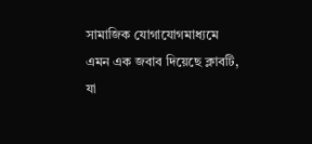সামাজিক যোগাযোগমাধ্যমে এমন এক জবাব দিয়েছে ক্লাবটি, যা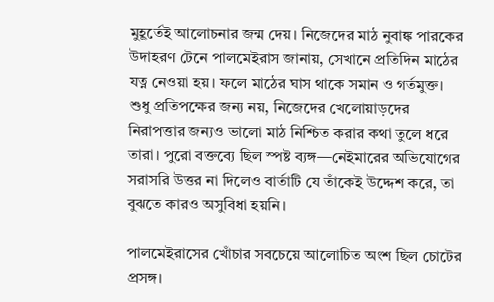মুহূর্তেই আলোচনার জন্ম দেয়। নিজেদের মাঠ নুবাঙ্ক পারকের উদাহরণ টেনে পালমেইরাস জানায়, সেখানে প্রতিদিন মাঠের যত্ন নেওয়া হয়। ফলে মাঠের ঘাস থাকে সমান ও গর্তমুক্ত। শুধু প্রতিপক্ষের জন্য নয়, নিজেদের খেলোয়াড়দের নিরাপত্তার জন্যও ভালো মাঠ নিশ্চিত করার কথা তুলে ধরে তারা। পুরো বক্তব্যে ছিল স্পষ্ট ব্যঙ্গ—নেইমারের অভিযোগের সরাসরি উত্তর না দিলেও বার্তাটি যে তাঁকেই উদ্দেশ করে, তা বুঝতে কারও অসুবিধা হয়নি।

পালমেইরাসের খোঁচার সবচেয়ে আলোচিত অংশ ছিল চোটের প্রসঙ্গ।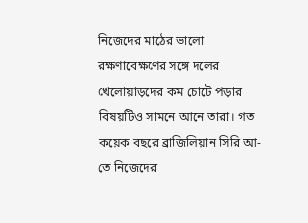নিজেদের মাঠের ভালো রক্ষণাবেক্ষণের সঙ্গে দলের খেলোয়াড়দের কম চোটে পড়ার বিষয়টিও সামনে আনে তারা। গত কয়েক বছরে ব্রাজিলিয়ান সিরি আ-তে নিজেদের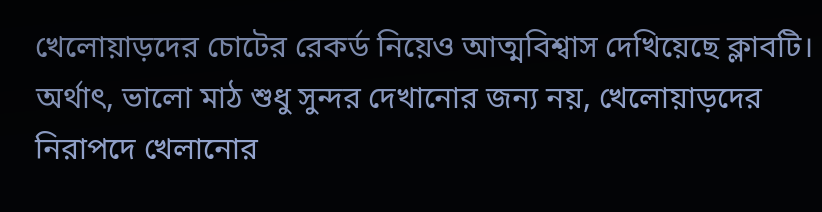খেলোয়াড়দের চোটের রেকর্ড নিয়েও আত্মবিশ্বাস দেখিয়েছে ক্লাবটি। অর্থাৎ, ভালো মাঠ শুধু সুন্দর দেখানোর জন্য নয়, খেলোয়াড়দের নিরাপদে খেলানোর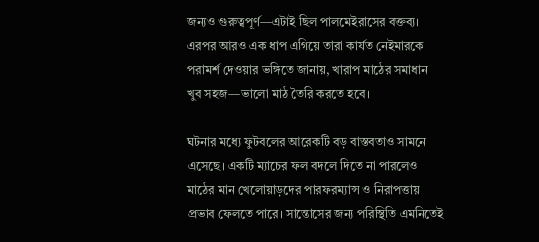জন্যও গুরুত্বপূর্ণ—এটাই ছিল পালমেইরাসের বক্তব্য। এরপর আরও এক ধাপ এগিয়ে তারা কার্যত নেইমারকে পরামর্শ দেওয়ার ভঙ্গিতে জানায়, খারাপ মাঠের সমাধান খুব সহজ—ভালো মাঠ তৈরি করতে হবে।

ঘটনার মধ্যে ফুটবলের আরেকটি বড় বাস্তবতাও সামনে এসেছে। একটি ম্যাচের ফল বদলে দিতে না পারলেও মাঠের মান খেলোয়াড়দের পারফরম্যান্স ও নিরাপত্তায় প্রভাব ফেলতে পারে। সান্তোসের জন্য পরিস্থিতি এমনিতেই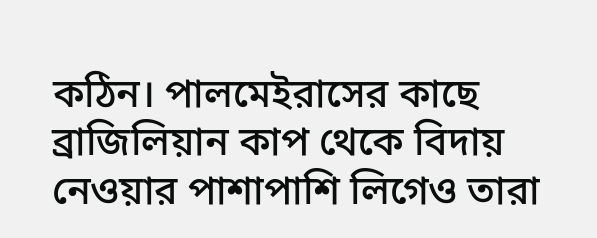কঠিন। পালমেইরাসের কাছে ব্রাজিলিয়ান কাপ থেকে বিদায় নেওয়ার পাশাপাশি লিগেও তারা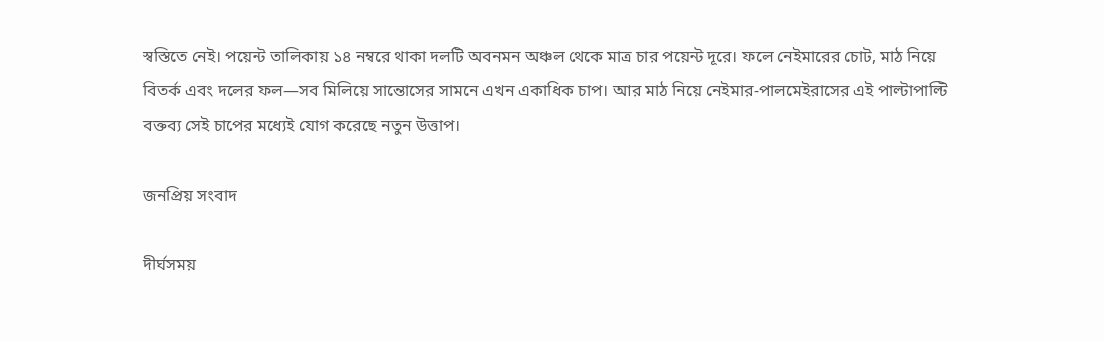স্বস্তিতে নেই। পয়েন্ট তালিকায় ১৪ নম্বরে থাকা দলটি অবনমন অঞ্চল থেকে মাত্র চার পয়েন্ট দূরে। ফলে নেইমারের চোট, মাঠ নিয়ে বিতর্ক এবং দলের ফল—সব মিলিয়ে সান্তোসের সামনে এখন একাধিক চাপ। আর মাঠ নিয়ে নেইমার-পালমেইরাসের এই পাল্টাপাল্টি বক্তব্য সেই চাপের মধ্যেই যোগ করেছে নতুন উত্তাপ।

জনপ্রিয় সংবাদ

দীর্ঘসময়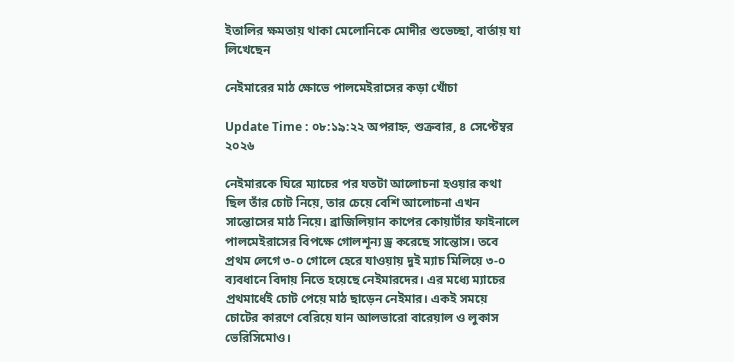ইতালির ক্ষমতায় থাকা মেলোনিকে মোদীর শুভেচ্ছা, বার্তায় যা লিখেছেন

নেইমারের মাঠ ক্ষোভে পালমেইরাসের কড়া খোঁচা

Update Time : ০৮:১৯:২২ অপরাহ্ন, শুক্রবার, ৪ সেপ্টেম্বর ২০২৬

নেইমারকে ঘিরে ম্যাচের পর যতটা আলোচনা হওয়ার কথা ছিল তাঁর চোট নিয়ে, তার চেয়ে বেশি আলোচনা এখন সান্তোসের মাঠ নিয়ে। ব্রাজিলিয়ান কাপের কোয়ার্টার ফাইনালে পালমেইরাসের বিপক্ষে গোলশূন্য ড্র করেছে সান্তোস। তবে প্রথম লেগে ৩-০ গোলে হেরে যাওয়ায় দুই ম্যাচ মিলিয়ে ৩-০ ব্যবধানে বিদায় নিতে হয়েছে নেইমারদের। এর মধ্যে ম্যাচের প্রথমার্ধেই চোট পেয়ে মাঠ ছাড়েন নেইমার। একই সময়ে চোটের কারণে বেরিয়ে যান আলভারো বারেয়াল ও লুকাস ভেরিসিমোও।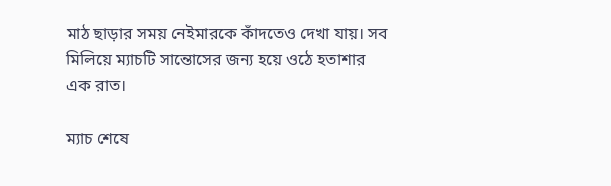মাঠ ছাড়ার সময় নেইমারকে কাঁদতেও দেখা যায়। সব মিলিয়ে ম্যাচটি সান্তোসের জন্য হয়ে ওঠে হতাশার এক রাত।

ম্যাচ শেষে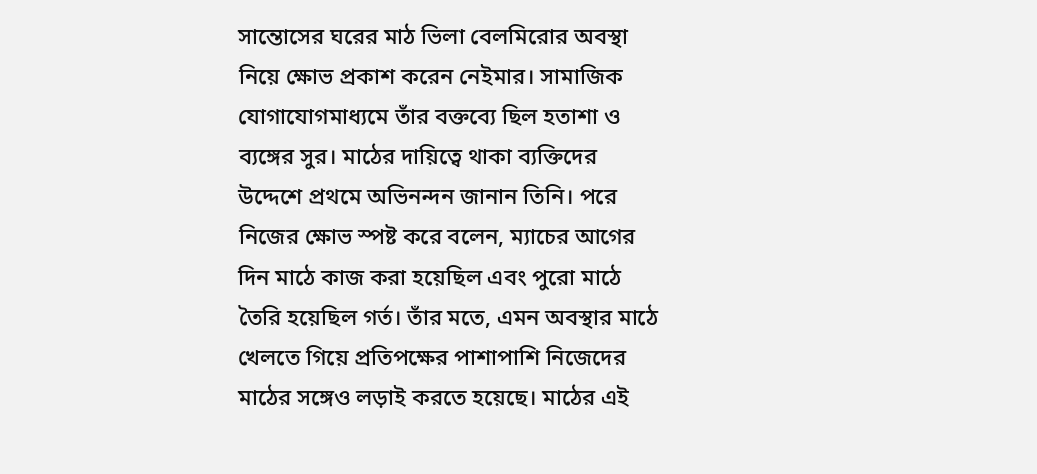সান্তোসের ঘরের মাঠ ভিলা বেলমিরোর অবস্থা নিয়ে ক্ষোভ প্রকাশ করেন নেইমার। সামাজিক যোগাযোগমাধ্যমে তাঁর বক্তব্যে ছিল হতাশা ও ব্যঙ্গের সুর। মাঠের দায়িত্বে থাকা ব্যক্তিদের উদ্দেশে প্রথমে অভিনন্দন জানান তিনি। পরে নিজের ক্ষোভ স্পষ্ট করে বলেন, ম্যাচের আগের দিন মাঠে কাজ করা হয়েছিল এবং পুরো মাঠে তৈরি হয়েছিল গর্ত। তাঁর মতে, এমন অবস্থার মাঠে খেলতে গিয়ে প্রতিপক্ষের পাশাপাশি নিজেদের মাঠের সঙ্গেও লড়াই করতে হয়েছে। মাঠের এই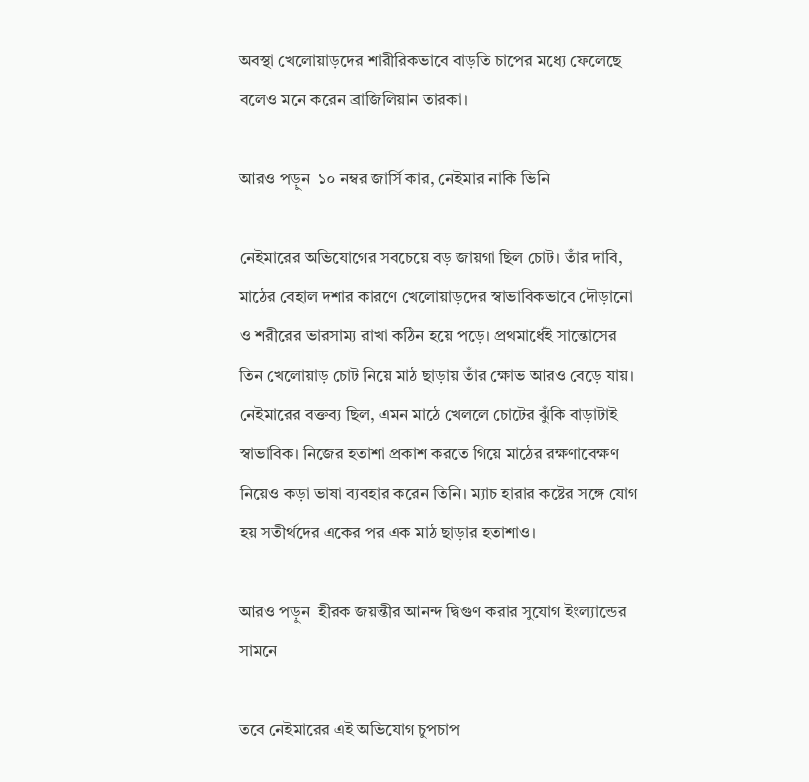অবস্থা খেলোয়াড়দের শারীরিকভাবে বাড়তি চাপের মধ্যে ফেলেছে বলেও মনে করেন ব্রাজিলিয়ান তারকা।

আরও পড়ুন  ১০ নম্বর জার্সি কার, নেইমার নাকি ভিনি

নেইমারের অভিযোগের সবচেয়ে বড় জায়গা ছিল চোট। তাঁর দাবি, মাঠের বেহাল দশার কারণে খেলোয়াড়দের স্বাভাবিকভাবে দৌড়ানো ও শরীরের ভারসাম্য রাখা কঠিন হয়ে পড়ে। প্রথমার্ধেই সান্তোসের তিন খেলোয়াড় চোট নিয়ে মাঠ ছাড়ায় তাঁর ক্ষোভ আরও বেড়ে যায়। নেইমারের বক্তব্য ছিল, এমন মাঠে খেললে চোটের ঝুঁকি বাড়াটাই স্বাভাবিক। নিজের হতাশা প্রকাশ করতে গিয়ে মাঠের রক্ষণাবেক্ষণ নিয়েও কড়া ভাষা ব্যবহার করেন তিনি। ম্যাচ হারার কষ্টের সঙ্গে যোগ হয় সতীর্থদের একের পর এক মাঠ ছাড়ার হতাশাও।

আরও পড়ুন  হীরক জয়ন্তীর আনন্দ দ্বিগুণ করার সুযোগ ইংল্যান্ডের সামনে

তবে নেইমারের এই অভিযোগ চুপচাপ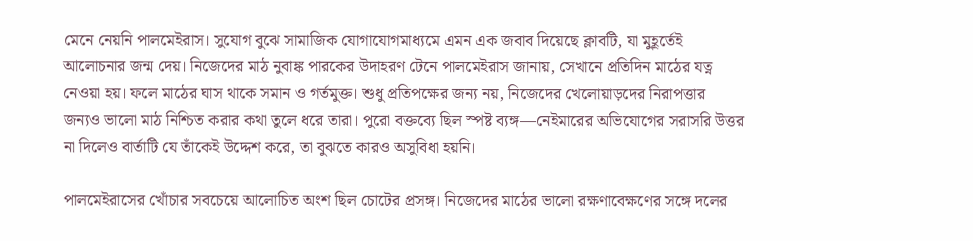মেনে নেয়নি পালমেইরাস। সুযোগ বুঝে সামাজিক যোগাযোগমাধ্যমে এমন এক জবাব দিয়েছে ক্লাবটি, যা মুহূর্তেই আলোচনার জন্ম দেয়। নিজেদের মাঠ নুবাঙ্ক পারকের উদাহরণ টেনে পালমেইরাস জানায়, সেখানে প্রতিদিন মাঠের যত্ন নেওয়া হয়। ফলে মাঠের ঘাস থাকে সমান ও গর্তমুক্ত। শুধু প্রতিপক্ষের জন্য নয়, নিজেদের খেলোয়াড়দের নিরাপত্তার জন্যও ভালো মাঠ নিশ্চিত করার কথা তুলে ধরে তারা। পুরো বক্তব্যে ছিল স্পষ্ট ব্যঙ্গ—নেইমারের অভিযোগের সরাসরি উত্তর না দিলেও বার্তাটি যে তাঁকেই উদ্দেশ করে, তা বুঝতে কারও অসুবিধা হয়নি।

পালমেইরাসের খোঁচার সবচেয়ে আলোচিত অংশ ছিল চোটের প্রসঙ্গ। নিজেদের মাঠের ভালো রক্ষণাবেক্ষণের সঙ্গে দলের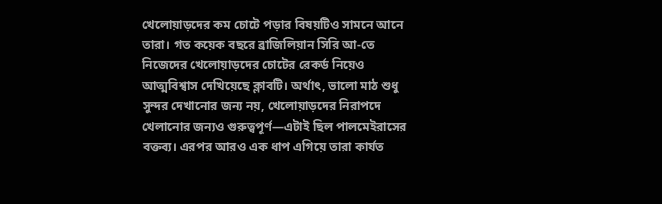খেলোয়াড়দের কম চোটে পড়ার বিষয়টিও সামনে আনে তারা। গত কয়েক বছরে ব্রাজিলিয়ান সিরি আ-তে নিজেদের খেলোয়াড়দের চোটের রেকর্ড নিয়েও আত্মবিশ্বাস দেখিয়েছে ক্লাবটি। অর্থাৎ, ভালো মাঠ শুধু সুন্দর দেখানোর জন্য নয়, খেলোয়াড়দের নিরাপদে খেলানোর জন্যও গুরুত্বপূর্ণ—এটাই ছিল পালমেইরাসের বক্তব্য। এরপর আরও এক ধাপ এগিয়ে তারা কার্যত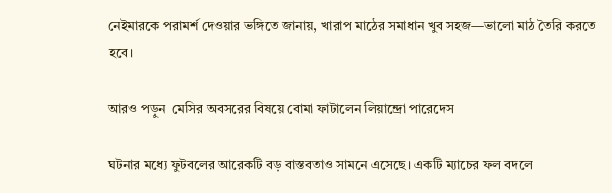নেইমারকে পরামর্শ দেওয়ার ভঙ্গিতে জানায়, খারাপ মাঠের সমাধান খুব সহজ—ভালো মাঠ তৈরি করতে হবে।

আরও পড়ুন  মেসির অবসরের বিষয়ে বোমা ফাটালেন লিয়ান্দ্রো পারেদেস

ঘটনার মধ্যে ফুটবলের আরেকটি বড় বাস্তবতাও সামনে এসেছে। একটি ম্যাচের ফল বদলে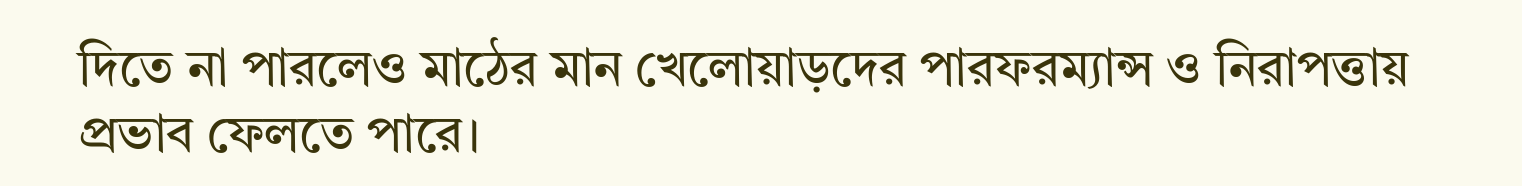দিতে না পারলেও মাঠের মান খেলোয়াড়দের পারফরম্যান্স ও নিরাপত্তায় প্রভাব ফেলতে পারে।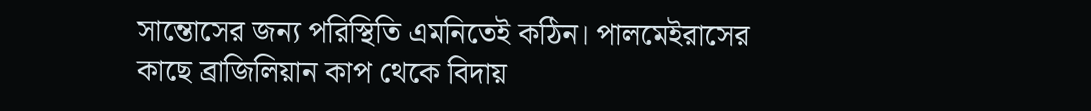সান্তোসের জন্য পরিস্থিতি এমনিতেই কঠিন। পালমেইরাসের কাছে ব্রাজিলিয়ান কাপ থেকে বিদায়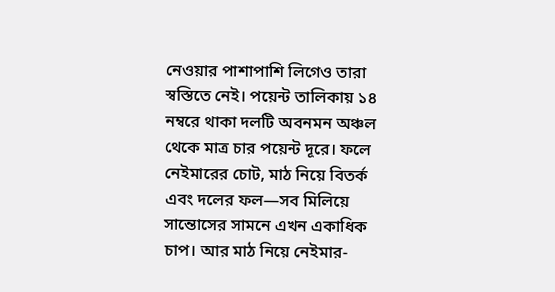নেওয়ার পাশাপাশি লিগেও তারা স্বস্তিতে নেই। পয়েন্ট তালিকায় ১৪ নম্বরে থাকা দলটি অবনমন অঞ্চল থেকে মাত্র চার পয়েন্ট দূরে। ফলে নেইমারের চোট, মাঠ নিয়ে বিতর্ক এবং দলের ফল—সব মিলিয়ে সান্তোসের সামনে এখন একাধিক চাপ। আর মাঠ নিয়ে নেইমার-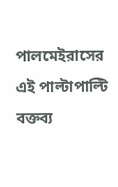পালমেইরাসের এই পাল্টাপাল্টি বক্তব্য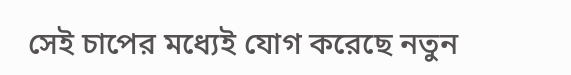সেই চাপের মধ্যেই যোগ করেছে নতুন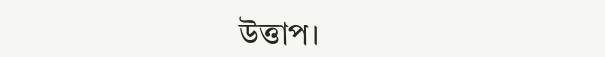উত্তাপ।